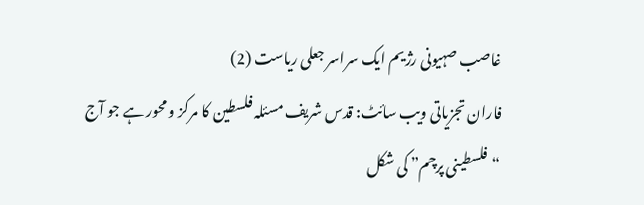غاصب صہیونی رژیم ایک سراسر جعلی ریاست (2)
فاران تجزیاتی ویب سائٹ: قدس شریف مسئلہ فلسطین کا مرکز و محور ہے جو آج “فلسطینی پرچم” کی شکل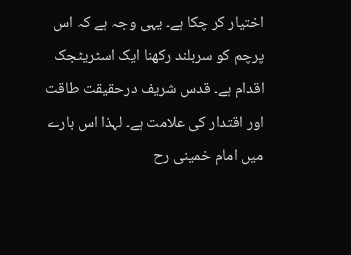اختیار کر چکا ہے۔ یہی وجہ ہے کہ اس پرچم کو سربلند رکھنا ایک اسٹریٹجک اقدام ہے۔ قدس شریف درحقیقت طاقت اور اقتدار کی علامت ہے۔ لہذا اس بارے میں امام خمینی رح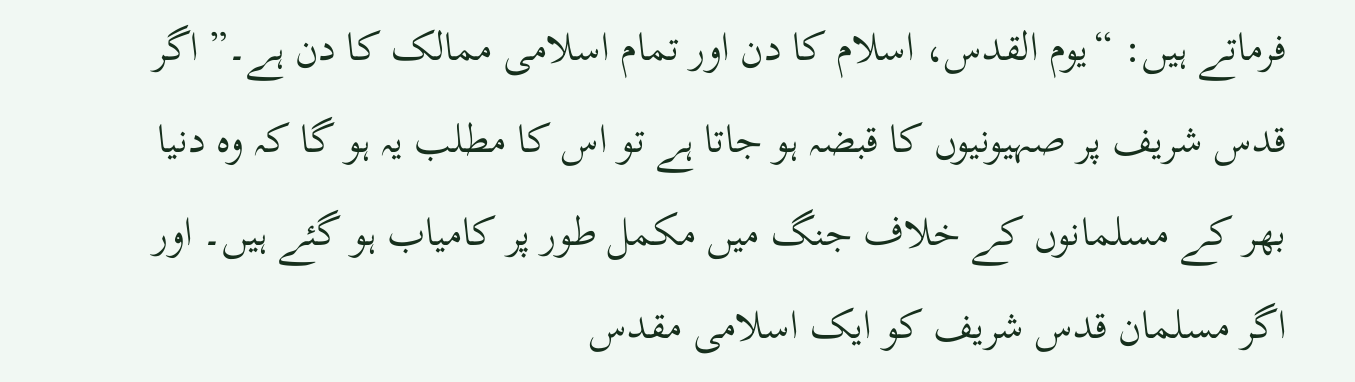فرماتے ہیں: “یوم القدس، اسلام کا دن اور تمام اسلامی ممالک کا دن ہے۔” اگر قدس شریف پر صہیونیوں کا قبضہ ہو جاتا ہے تو اس کا مطلب یہ ہو گا کہ وہ دنیا بھر کے مسلمانوں کے خلاف جنگ میں مکمل طور پر کامیاب ہو گئے ہیں۔ اور اگر مسلمان قدس شریف کو ایک اسلامی مقدس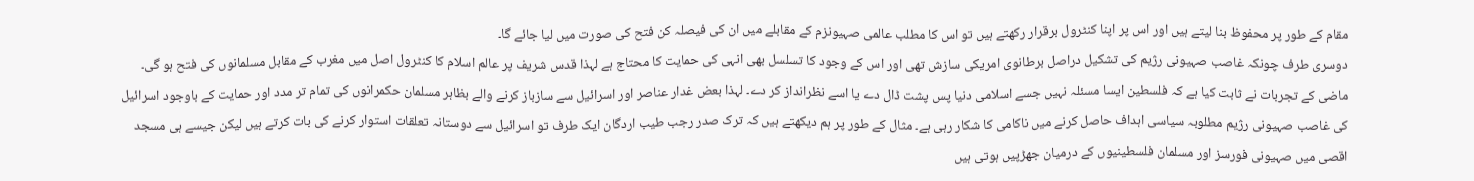مقام کے طور پر محفوظ بنا لیتے ہیں اور اس پر اپنا کنٹرول برقرار رکھتے ہیں تو اس کا مطلب عالمی صہیونزم کے مقابلے میں ان کی فیصلہ کن فتح کی صورت میں لیا جائے گا۔
دوسری طرف چونکہ غاصب صہیونی رژیم کی تشکیل دراصل برطانوی امریکی سازش تھی اور اس کے وجود کا تسلسل بھی انہی کی حمایت کا محتاج ہے لہذا قدس شریف پر عالم اسلام کا کنٹرول اصل میں مغرب کے مقابل مسلمانوں کی فتح ہو گی۔ ماضی کے تجربات نے ثابت کیا ہے کہ فلسطین ایسا مسئلہ نہیں جسے اسلامی دنیا پس پشت ڈال دے یا اسے نظرانداز کر دے۔ لہذا بعض غدار عناصر اور اسرائیل سے سازباز کرنے والے بظاہر مسلمان حکمرانوں کی تمام تر مدد اور حمایت کے باوجود اسرائیل کی غاصب صہیونی رژیم مطلوبہ سیاسی اہداف حاصل کرنے میں ناکامی کا شکار رہی ہے۔ مثال کے طور پر ہم دیکھتے ہیں کہ ترک صدر رجب طیب اردگان ایک طرف تو اسرائیل سے دوستانہ تعلقات استوار کرنے کی بات کرتے ہیں لیکن جیسے ہی مسجد اقصی میں صہیونی فورسز اور مسلمان فلسطینیوں کے درمیان جھڑپیں ہوتی ہیں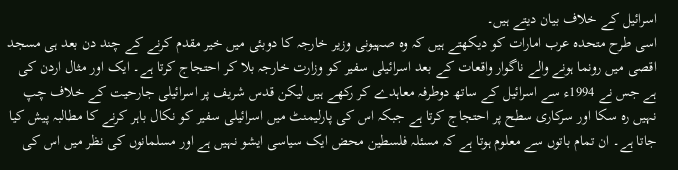اسرائیل کے خلاف بیان دیتے ہیں۔
اسی طرح متحدہ عرب امارات کو دیکھتے ہیں کہ وہ صہیونی وزیر خارجہ کا دوبئی میں خیر مقدم کرنے کے چند دن بعد ہی مسجد اقصی میں رونما ہونے والے ناگوار واقعات کے بعد اسرائیلی سفیر کو وزارت خارجہ بلا کر احتجاج کرتا ہے۔ ایک اور مثال اردن کی ہے جس نے 1994ء سے اسرائیل کے ساتھ دوطرفہ معاہدے کر رکھے ہیں لیکن قدس شریف پر اسرائیلی جارحیت کے خلاف چپ نہیں رہ سکا اور سرکاری سطح پر احتجاج کرتا ہے جبکہ اس کی پارلیمنٹ میں اسرائیلی سفیر کو نکال باہر کرنے کا مطالبہ پیش کیا جاتا ہے۔ ان تمام باتوں سے معلوم ہوتا ہے کہ مسئلہ فلسطین محض ایک سیاسی ایشو نہیں ہے اور مسلمانوں کی نظر میں اس کی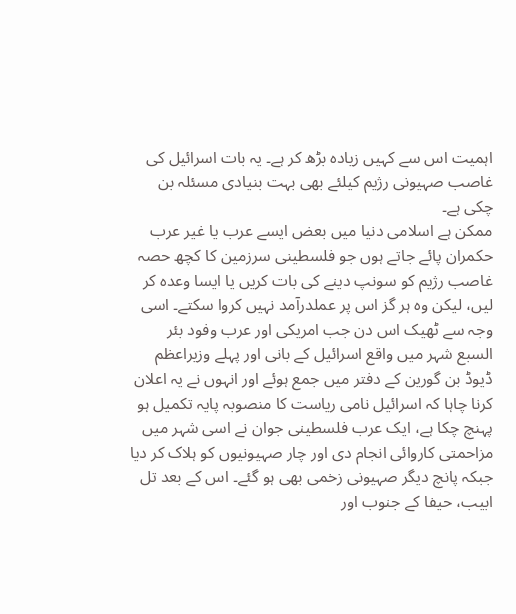اہمیت اس سے کہیں زیادہ بڑھ کر ہے۔ یہ بات اسرائیل کی غاصب صہیونی رژیم کیلئے بھی بہت بنیادی مسئلہ بن چکی ہے۔
ممکن ہے اسلامی دنیا میں بعض ایسے عرب یا غیر عرب حکمران پائے جاتے ہوں جو فلسطینی سرزمین کا کچھ حصہ غاصب رژیم کو سونپ دینے کی بات کریں یا ایسا وعدہ کر لیں، لیکن وہ ہر گز اس پر عملدرآمد نہیں کروا سکتے۔ اسی وجہ سے ٹھیک اس دن جب امریکی اور عرب وفود بئر السبع شہر میں واقع اسرائیل کے بانی اور پہلے وزیراعظم ڈیوڈ بن گورین کے دفتر میں جمع ہوئے اور انہوں نے یہ اعلان کرنا چاہا کہ اسرائیل نامی ریاست کا منصوبہ پایہ تکمیل ہو پہنچ چکا ہے، ایک عرب فلسطینی جوان نے اسی شہر میں مزاحمتی کاروائی انجام دی اور چار صہیونیوں کو ہلاک کر دیا جبکہ پانچ دیگر صہیونی زخمی بھی ہو گئے۔ اس کے بعد تل ابیب، حیفا کے جنوب اور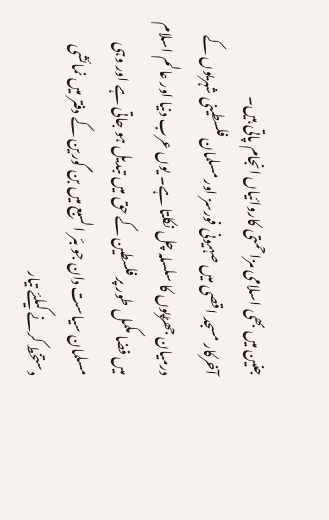جنین میں بھی اسلامی مزاحمتی کاروائیاں انجام پاتی ہیں۔
آخرکار مسجد اقصی میں صہیونی فورسز اور مسلمان فلسطینی شہریوں کے درمیان جھڑپوں کا سلسلہ چل نکلتا ہے۔ یوں عرب دنیا اور عالم اسلام میں فضا مکمل طور پر فلسطین کے حق میں تبدیل ہو جاتی ہے اور وہی مسلمان سیاست دان جو بئر السبع میں بن گورین کے دفتر میں نمائشی دستخط کرنے کیلئے تیار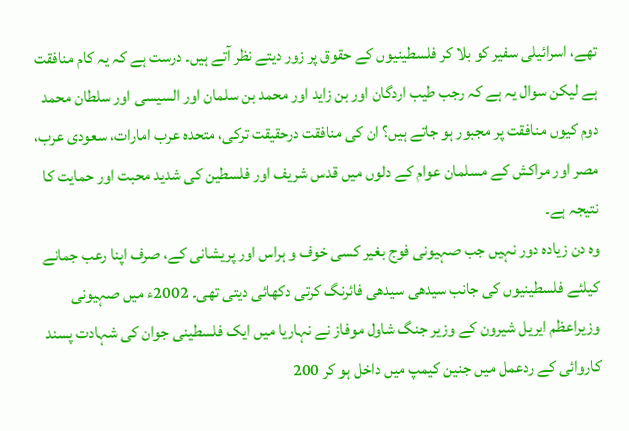تھے، اسرائیلی سفیر کو بلا کر فلسطینیوں کے حقوق پر زور دیتے نظر آتے ہیں۔ درست ہے کہ یہ کام منافقت ہے لیکن سوال یہ ہے کہ رجب طیب اردگان اور بن زاید اور محمد بن سلمان اور السیسی اور سلطان محمد دوم کیوں منافقت پر مجبور ہو جاتے ہیں؟ ان کی منافقت درحقیقت ترکی، متحدہ عرب امارات، سعودی عرب، مصر اور مراکش کے مسلمان عوام کے دلوں میں قدس شریف اور فلسطین کی شدید محبت اور حمایت کا نتیجہ ہے۔
وہ دن زیادہ دور نہیں جب صہیونی فوج بغیر کسی خوف و ہراس اور پریشانی کے، صرف اپنا رعب جمانے کیلئے فلسطینیوں کی جانب سیدھی سیدھی فائرنگ کرتی دکھائی دیتی تھی۔ 2002ء میں صہیونی وزیراعظم ایریل شیرون کے وزیر جنگ شاول موفاز نے نہاریا میں ایک فلسطینی جوان کی شہادت پسند کاروائی کے ردعمل میں جنین کیمپ میں داخل ہو کر 200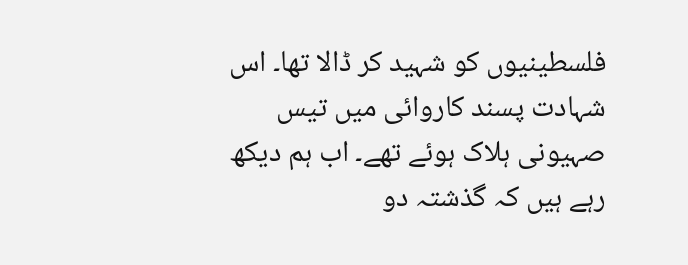فلسطینیوں کو شہید کر ڈالا تھا۔ اس شہادت پسند کاروائی میں تیس صہیونی ہلاک ہوئے تھے۔ اب ہم دیکھ رہے ہیں کہ گذشتہ دو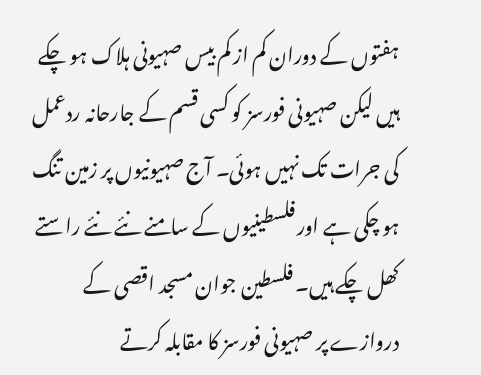ہفتوں کے دوران کم از کم بیس صہیونی ہلاک ہو چکے ہیں لیکن صہیونی فورسز کو کسی قسم کے جارحانہ ردعمل کی جرات تک نہیں ہوئی۔ آج صہیونیوں پر زمین تنگ ہو چکی ہے اور فلسطینیوں کے سامنے نئے نئے راستے کھل چکے ہیں۔ فلسطین جوان مسجد اقصی کے دروازے پر صہیونی فورسز کا مقابلہ کرتے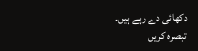دکھائی دے رہے ہیں۔
تبصرہ کریں